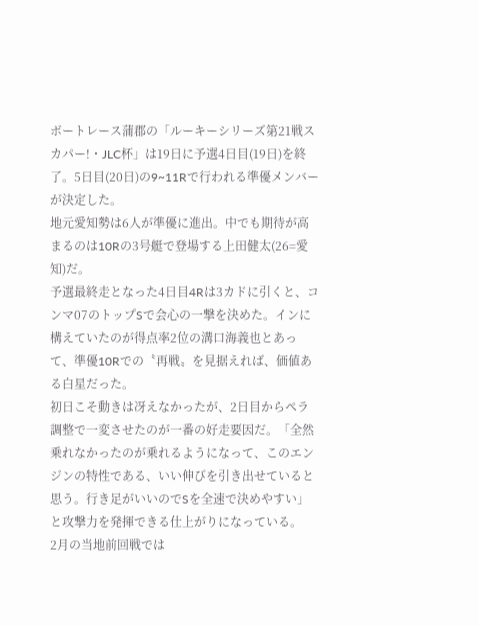ボートレース蒲郡の「ルーキーシリーズ第21戦スカパー!・JLC杯」は19日に予選4日目(19日)を終了。5日目(20日)の9~11Rで行われる準優メンバーが決定した。
地元愛知勢は6人が準優に進出。中でも期待が高まるのは10Rの3号艇で登場する上田健太(26=愛知)だ。
予選最終走となった4日目4Rは3カドに引くと、コンマ07のトップSで会心の一撃を決めた。インに構えていたのが得点率2位の溝口海義也とあって、準優10Rでの〝再戦〟を見据えれば、価値ある白星だった。
初日こそ動きは冴えなかったが、2日目からペラ調整で一変させたのが一番の好走要因だ。「全然乗れなかったのが乗れるようになって、このエンジンの特性である、いい伸びを引き出せていると思う。行き足がいいのでSを全速で決めやすい」と攻撃力を発揮できる仕上がりになっている。
2月の当地前回戦では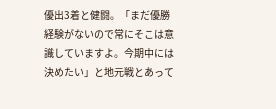優出3着と健闘。「まだ優勝経験がないので常にそこは意識していますよ。今期中には決めたい」と地元戦とあって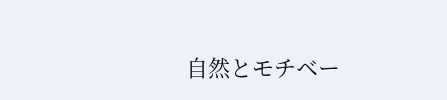自然とモチベー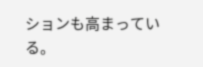ションも高まっている。